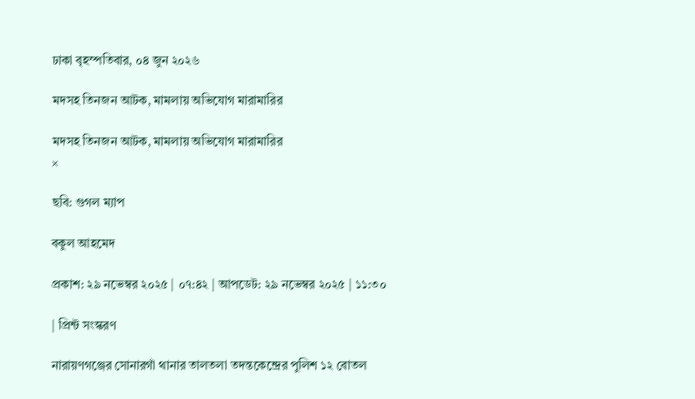ঢাকা বৃহস্পতিবার, ০৪ জুন ২০২৬

মদসহ তিনজন আটক, মামলায় অভিযোগ মারামারির

মদসহ তিনজন আটক, মামলায় অভিযোগ মারামারির
×

ছবি: গুগল ম্যাপ

বকুল আহমেদ

প্রকাশ: ২৯ নভেম্বর ২০২৫ | ০৭:৪২ | আপডেট: ২৯ নভেম্বর ২০২৫ | ১১:৩০

| প্রিন্ট সংস্করণ

নারায়ণগঞ্জের সোনারগাঁ থানার তালতলা তদন্তকেন্দ্রের পুলিশ ১২ বোতল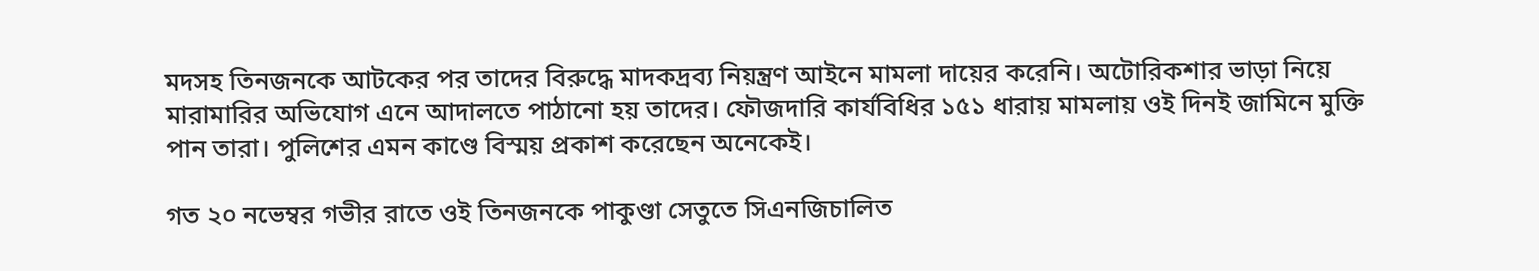মদসহ তিনজনকে আটকের পর তাদের বিরুদ্ধে মাদকদ্রব্য নিয়ন্ত্রণ আইনে মামলা দায়ের করেনি। অটোরিকশার ভাড়া নিয়ে মারামারির অভিযোগ এনে আদালতে পাঠানো হয় তাদের। ফৌজদারি কার্যবিধির ১৫১ ধারায় মামলায় ওই দিনই জামিনে মুক্তি পান তারা। পুলিশের এমন কাণ্ডে বিস্ময় প্রকাশ করেছেন অনেকেই।

গত ২০ নভেম্বর গভীর রাতে ওই তিনজনকে পাকুণ্ডা সেতুতে সিএনজিচালিত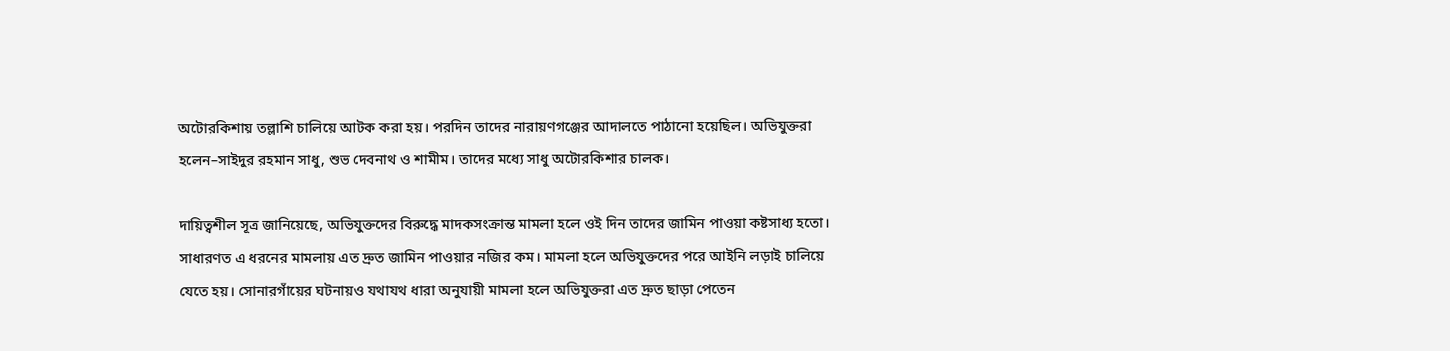অটোরকিশায় তল্লাশি চালিয়ে আটক করা হয়। পরদিন তাদের নারায়ণগঞ্জের আদালতে পাঠানো হয়েছিল। অভিযুক্তরা হলেন–সাইদুর রহমান সাধু, শুভ দেবনাথ ও শামীম। তাদের মধ্যে সাধু অটোরকিশার চালক।

দায়িত্বশীল সূত্র জানিয়েছে, অভিযুক্তদের বিরুদ্ধে মাদকসংক্রান্ত মামলা হলে ওই দিন তাদের জামিন পাওয়া কষ্টসাধ্য হতো। সাধারণত এ ধরনের মামলায় এত দ্রুত জামিন পাওয়ার নজির কম। মামলা হলে অভিযুক্তদের পরে আইনি লড়াই চালিয়ে যেতে হয়। সোনারগাঁয়ের ঘটনায়ও যথাযথ ধারা অনুযায়ী মামলা হলে অভিযুক্তরা এত দ্রুত ছাড়া পেতেন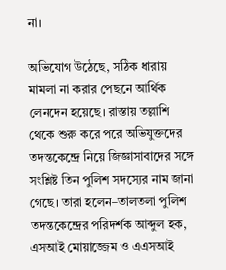না।

অভিযোগ উঠেছে, সঠিক ধারায় মামলা না করার পেছনে আর্থিক লেনদেন হয়েছে। রাস্তায় তল্লাশি থেকে শুরু করে পরে অভিযুক্তদের তদন্তকেন্দ্রে নিয়ে জিজ্ঞাসাবাদের সঙ্গে সংশ্লিষ্ট তিন পুলিশ সদস্যের নাম জানা গেছে। তারা হলেন–তালতলা পুলিশ তদন্তকেন্দ্রের পরিদর্শক আব্দুল হক, এসআই মোয়াজ্জেম ও এএসআই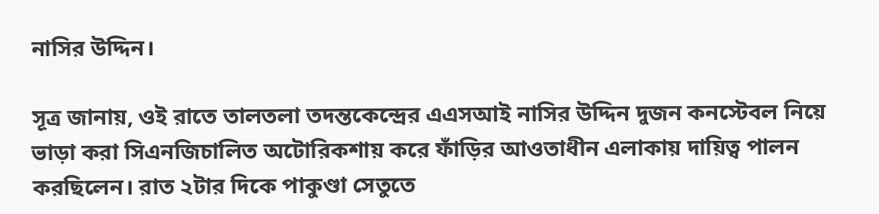নাসির উদ্দিন।

সূত্র জানায়, ওই রাতে তালতলা তদন্তকেন্দ্রের এএসআই নাসির উদ্দিন দুজন কনস্টেবল নিয়ে ভাড়া করা সিএনজিচালিত অটোরিকশায় করে ফাঁড়ির আওতাধীন এলাকায় দায়িত্ব পালন করছিলেন। রাত ২টার দিকে পাকুণ্ডা সেতুতে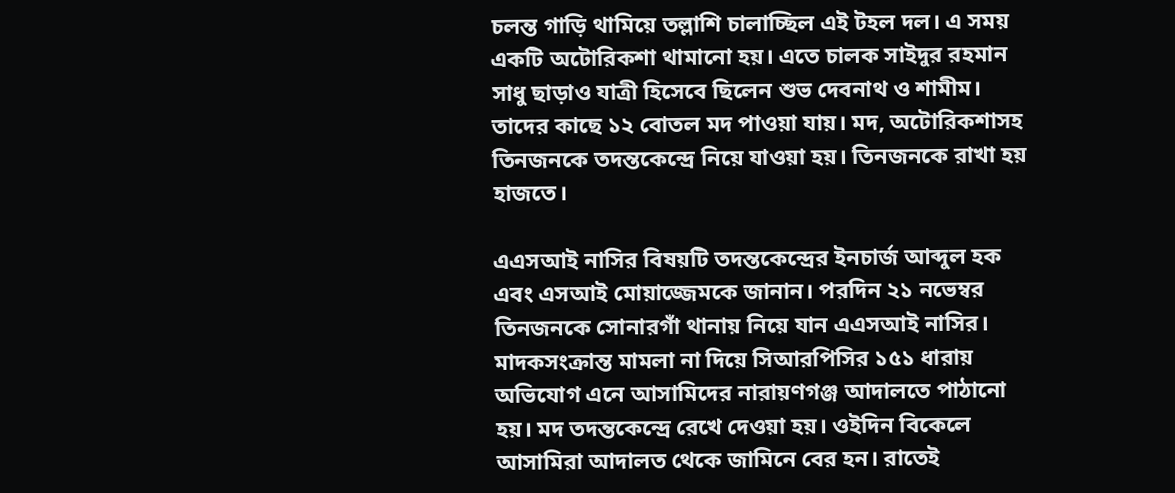চলন্ত গাড়ি থামিয়ে তল্লাশি চালাচ্ছিল এই টহল দল। এ সময় একটি অটোরিকশা থামানো হয়। এতে চালক সাইদুর রহমান সাধু ছাড়াও যাত্রী হিসেবে ছিলেন শুভ দেবনাথ ও শামীম। তাদের কাছে ১২ বোতল মদ পাওয়া যায়। মদ, অটোরিকশাসহ তিনজনকে তদন্তকেন্দ্রে নিয়ে যাওয়া হয়। তিনজনকে রাখা হয় হাজতে।

এএসআই নাসির বিষয়টি তদন্তকেন্দ্রের ইনচার্জ আব্দুল হক এবং এসআই মোয়াজ্জেমকে জানান। পরদিন ২১ নভেম্বর তিনজনকে সোনারগাঁ থানায় নিয়ে যান এএসআই নাসির। মাদকসংক্রান্ত মামলা না দিয়ে সিআরপিসির ১৫১ ধারায় অভিযোগ এনে আসামিদের নারায়ণগঞ্জ আদালতে পাঠানো হয়। মদ তদন্তকেন্দ্রে রেখে দেওয়া হয়। ওইদিন বিকেলে আসামিরা আদালত থেকে জামিনে বের হন। রাতেই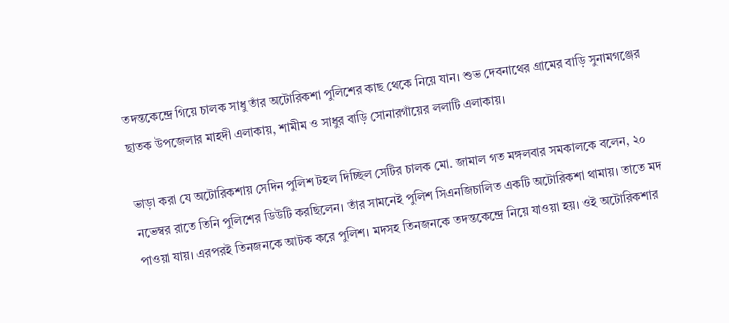তদন্তকেন্দ্রে গিয়ে চালক সাধু তাঁর অটোরিকশা পুলিশের কাছ থেকে নিয়ে যান। শুভ দেবনাথের গ্রামের বাড়ি সুনামগঞ্জের ছাতক উপজেলার মাহদী এলাকায়, শামীম ও সাধুর বাড়ি সোনারগাঁয়ের ললাটি এলাকায়।

ভাড়া করা যে অটোরিকশায় সেদিন পুলিশ টহল দিচ্ছিল সেটির চালক মো. জামাল গত মঙ্গলবার সমকালকে বলেন, ২০ নভেম্বর রাতে তিনি পুলিশের ডিউটি করছিলেন। তাঁর সামনেই পুলিশ সিএনজিচালিত একটি অটোরিকশা থামায়। তাতে মদ পাওয়া যায়। এরপরই তিনজনকে আটক করে পুলিশ। মদসহ তিনজনকে তদন্তকেন্দ্রে নিয়ে যাওয়া হয়। ওই অটোরিকশার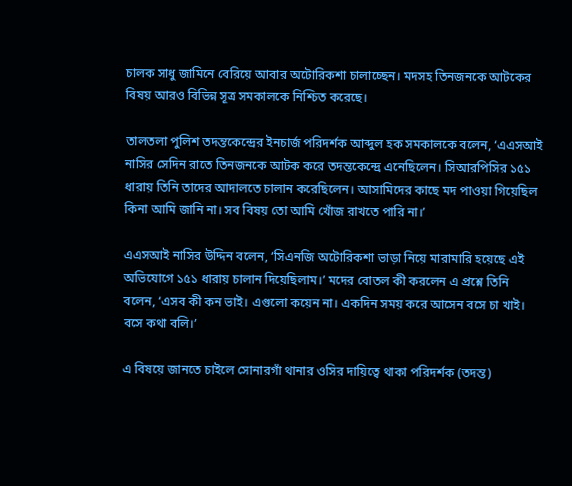চালক সাধু জামিনে বেরিয়ে আবার অটোরিকশা চালাচ্ছেন। মদসহ তিনজনকে আটকের বিষয় আরও বিভিন্ন সূত্র সমকালকে নিশ্চিত করেছে।

তালতলা পুলিশ তদন্তকেন্দ্রের ইনচার্জ পরিদর্শক আব্দুল হক সমকালকে বলেন, ‘এএসআই নাসির সেদিন রাতে তিনজনকে আটক করে তদন্তকেন্দ্রে এনেছিলেন। সিআরপিসির ১৫১ ধারায় তিনি তাদের আদালতে চালান করেছিলেন। আসামিদের কাছে মদ পাওয়া গিয়েছিল কিনা আমি জানি না। সব বিষয় তো আমি খোঁজ রাখতে পারি না।’

এএসআই নাসির উদ্দিন বলেন, ‘সিএনজি অটোরিকশা ভাড়া নিয়ে মারামারি হয়েছে এই অভিযোগে ১৫১ ধারায় চালান দিয়েছিলাম।’ মদের বোতল কী করলেন এ প্রশ্নে তিনি বলেন, ‘এসব কী কন ভাই। এগুলো কয়েন না। একদিন সময় করে আসেন বসে চা খাই। বসে কথা বলি।’

এ বিষয়ে জানতে চাইলে সোনারগাঁ থানার ওসির দায়িত্বে থাকা পরিদর্শক (তদন্ত)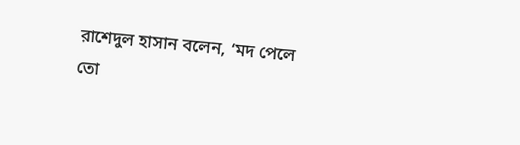রাশেদুল হাসান বলেন, ‘মদ পেলে তো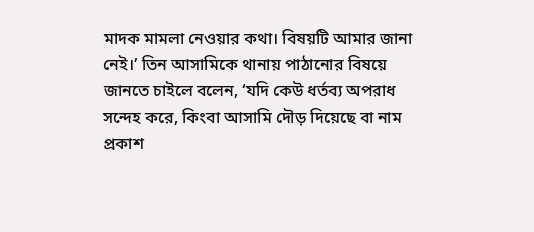মাদক মামলা নেওয়ার কথা। বিষয়টি আমার জানা নেই।’ তিন আসামিকে থানায় পাঠানোর বিষয়ে জানতে চাইলে বলেন, ‘যদি কেউ ধর্তব্য অপরাধ সন্দেহ করে, কিংবা আসামি দৌড় দিয়েছে বা নাম প্রকাশ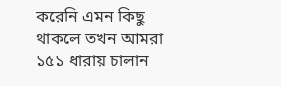করেনি এমন কিছু থাকলে তখন আমরা ১৫১ ধারায় চালান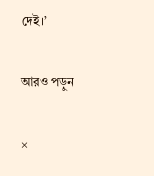দেই।’

আরও পড়ুন

×